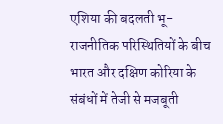एशिया की बदलती भू-राजनीतिक परिस्थितियों के बीच भारत और दक्षिण कोरिया के संबंधों में तेजी से मजबूती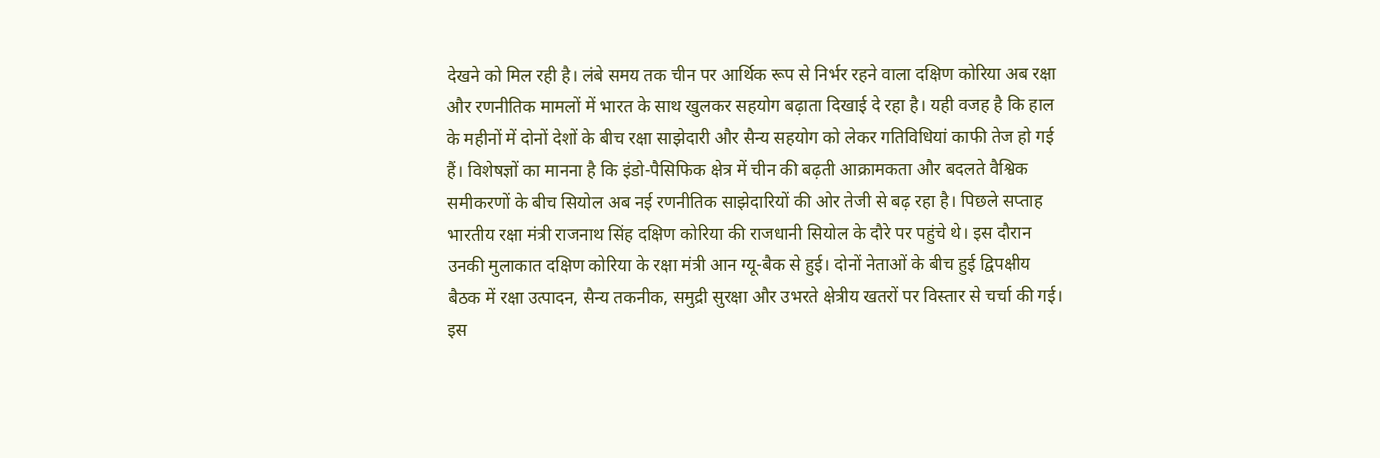देखने को मिल रही है। लंबे समय तक चीन पर आर्थिक रूप से निर्भर रहने वाला दक्षिण कोरिया अब रक्षा और रणनीतिक मामलों में भारत के साथ खुलकर सहयोग बढ़ाता दिखाई दे रहा है। यही वजह है कि हाल के महीनों में दोनों देशों के बीच रक्षा साझेदारी और सैन्य सहयोग को लेकर गतिविधियां काफी तेज हो गई हैं। विशेषज्ञों का मानना है कि इंडो-पैसिफिक क्षेत्र में चीन की बढ़ती आक्रामकता और बदलते वैश्विक समीकरणों के बीच सियोल अब नई रणनीतिक साझेदारियों की ओर तेजी से बढ़ रहा है। पिछले सप्ताह भारतीय रक्षा मंत्री राजनाथ सिंह दक्षिण कोरिया की राजधानी सियोल के दौरे पर पहुंचे थे। इस दौरान उनकी मुलाकात दक्षिण कोरिया के रक्षा मंत्री आन ग्यू-बैक से हुई। दोनों नेताओं के बीच हुई द्विपक्षीय बैठक में रक्षा उत्पादन, सैन्य तकनीक, समुद्री सुरक्षा और उभरते क्षेत्रीय खतरों पर विस्तार से चर्चा की गई। इस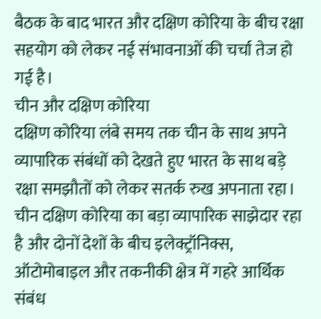बैठक के बाद भारत और दक्षिण कोरिया के बीच रक्षा सहयोग को लेकर नई संभावनाओं की चर्चा तेज हो गई है।
चीन और दक्षिण कोरिया
दक्षिण कोरिया लंबे समय तक चीन के साथ अपने व्यापारिक संबंधों को देखते हुए भारत के साथ बड़े रक्षा समझौतों को लेकर सतर्क रुख अपनाता रहा। चीन दक्षिण कोरिया का बड़ा व्यापारिक साझेदार रहा है और दोनों देशों के बीच इलेक्ट्रॉनिक्स, ऑटोमोबाइल और तकनीकी क्षेत्र में गहरे आर्थिक संबंध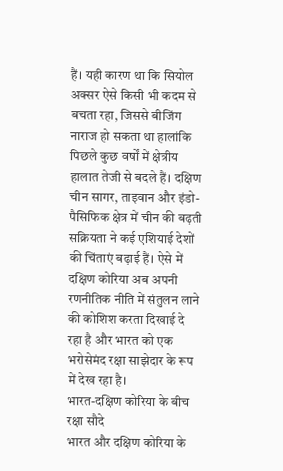हैं। यही कारण था कि सियोल अक्सर ऐसे किसी भी कदम से बचता रहा, जिससे बीजिंग नाराज हो सकता था हालांकि पिछले कुछ वर्षों में क्षेत्रीय हालात तेजी से बदले हैं। दक्षिण चीन सागर, ताइवान और इंडो-पैसिफिक क्षेत्र में चीन की बढ़ती सक्रियता ने कई एशियाई देशों की चिंताएं बढ़ाई हैं। ऐसे में दक्षिण कोरिया अब अपनी रणनीतिक नीति में संतुलन लाने की कोशिश करता दिखाई दे रहा है और भारत को एक भरोसेमंद रक्षा साझेदार के रूप में देख रहा है।
भारत-दक्षिण कोरिया के बीच रक्षा सौदे
भारत और दक्षिण कोरिया के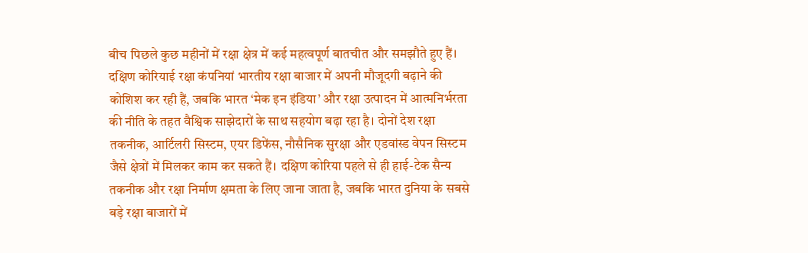बीच पिछले कुछ महीनों में रक्षा क्षेत्र में कई महत्वपूर्ण बातचीत और समझौते हुए हैं। दक्षिण कोरियाई रक्षा कंपनियां भारतीय रक्षा बाजार में अपनी मौजूदगी बढ़ाने की कोशिश कर रही हैं, जबकि भारत ‘मेक इन इंडिया’ और रक्षा उत्पादन में आत्मनिर्भरता की नीति के तहत वैश्विक साझेदारों के साथ सहयोग बढ़ा रहा है। दोनों देश रक्षा तकनीक, आर्टिलरी सिस्टम, एयर डिफेंस, नौसैनिक सुरक्षा और एडवांस्ड वेपन सिस्टम जैसे क्षेत्रों में मिलकर काम कर सकते हैं। दक्षिण कोरिया पहले से ही हाई-टेक सैन्य तकनीक और रक्षा निर्माण क्षमता के लिए जाना जाता है, जबकि भारत दुनिया के सबसे बड़े रक्षा बाजारों में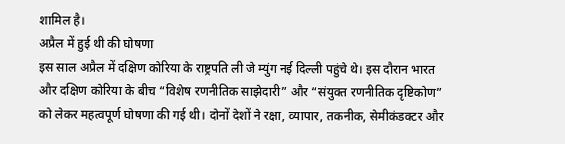शामिल है।
अप्रैल में हुई थी की घोषणा
इस साल अप्रैल में दक्षिण कोरिया के राष्ट्रपति ली जे म्युंग नई दिल्ली पहुंचे थे। इस दौरान भारत और दक्षिण कोरिया के बीच “विशेष रणनीतिक साझेदारी” और “संयुक्त रणनीतिक दृष्टिकोण” को लेकर महत्वपूर्ण घोषणा की गई थी। दोनों देशों ने रक्षा, व्यापार, तकनीक, सेमीकंडक्टर और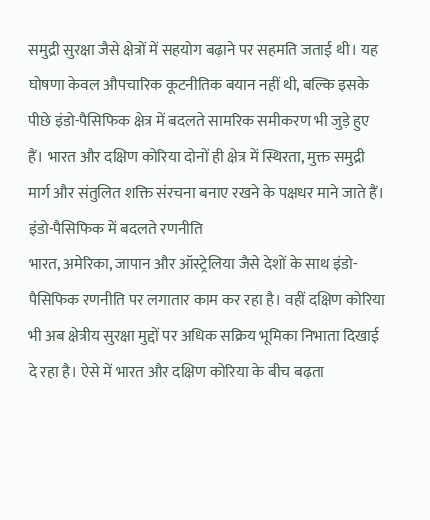समुद्री सुरक्षा जैसे क्षेत्रों में सहयोग बढ़ाने पर सहमति जताई थी। यह घोषणा केवल औपचारिक कूटनीतिक बयान नहीं थी, बल्कि इसके पीछे इंडो-पैसिफिक क्षेत्र में बदलते सामरिक समीकरण भी जुड़े हुए हैं। भारत और दक्षिण कोरिया दोनों ही क्षेत्र में स्थिरता, मुक्त समुद्री मार्ग और संतुलित शक्ति संरचना बनाए रखने के पक्षधर माने जाते हैं।
इंडो-पैसिफिक में बदलते रणनीति
भारत, अमेरिका, जापान और ऑस्ट्रेलिया जैसे देशों के साथ इंडो-पैसिफिक रणनीति पर लगातार काम कर रहा है। वहीं दक्षिण कोरिया भी अब क्षेत्रीय सुरक्षा मुद्दों पर अधिक सक्रिय भूमिका निभाता दिखाई दे रहा है। ऐसे में भारत और दक्षिण कोरिया के बीच बढ़ता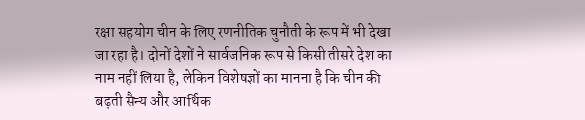रक्षा सहयोग चीन के लिए रणनीतिक चुनौती के रूप में भी देखा जा रहा है। दोनों देशों ने सार्वजनिक रूप से किसी तीसरे देश का नाम नहीं लिया है, लेकिन विशेषज्ञों का मानना है कि चीन की बढ़ती सैन्य और आर्थिक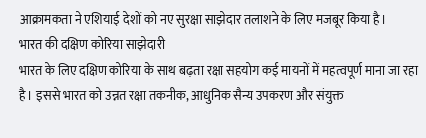आक्रामकता ने एशियाई देशों को नए सुरक्षा साझेदार तलाशने के लिए मजबूर किया है।
भारत की दक्षिण कोरिया साझेदारी
भारत के लिए दक्षिण कोरिया के साथ बढ़ता रक्षा सहयोग कई मायनों में महत्वपूर्ण माना जा रहा है। इससे भारत को उन्नत रक्षा तकनीक, आधुनिक सैन्य उपकरण और संयुक्त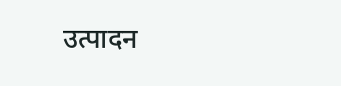उत्पादन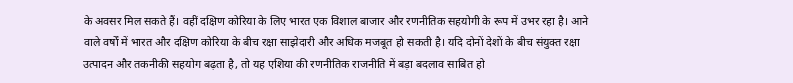के अवसर मिल सकते हैं। वहीं दक्षिण कोरिया के लिए भारत एक विशाल बाजार और रणनीतिक सहयोगी के रूप में उभर रहा है। आने वाले वर्षों में भारत और दक्षिण कोरिया के बीच रक्षा साझेदारी और अधिक मजबूत हो सकती है। यदि दोनों देशों के बीच संयुक्त रक्षा उत्पादन और तकनीकी सहयोग बढ़ता है, तो यह एशिया की रणनीतिक राजनीति में बड़ा बदलाव साबित हो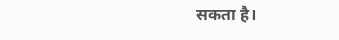सकता है।